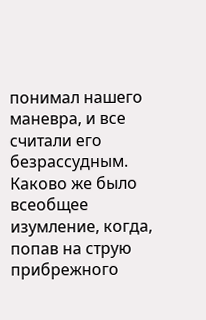понимал нашего маневра, и все считали его безрассудным. Каково же было всеобщее изумление, когда, попав на струю прибрежного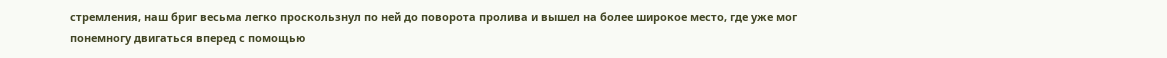стремления, наш бриг весьма легко проскользнул по ней до поворота пролива и вышел на более широкое место, где уже мог понемногу двигаться вперед с помощью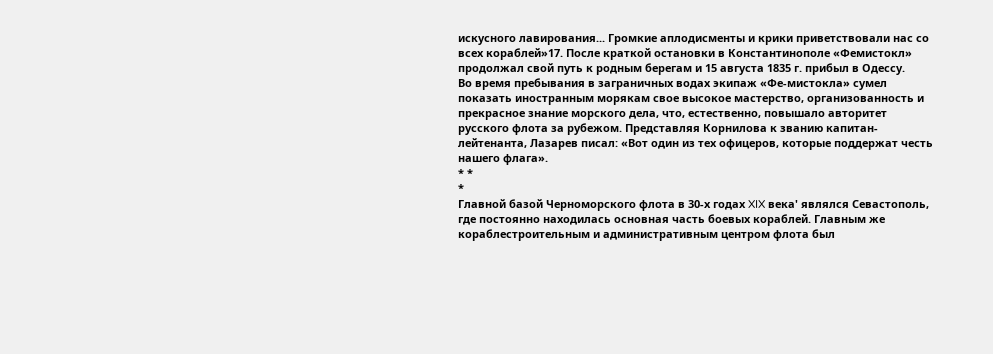искусного лавирования... Громкие аплодисменты и крики приветствовали нас со всех кораблей»17. После краткой остановки в Константинополе «Фемистокл» продолжал свой путь к родным берегам и 15 августа 1835 г. прибыл в Одессу.
Во время пребывания в заграничных водах экипаж «Фе-мистокла» сумел показать иностранным морякам свое высокое мастерство, организованность и прекрасное знание морского дела, что, естественно, повышало авторитет русского флота за рубежом. Представляя Корнилова к званию капитан-лейтенанта, Лазарев писал: «Вот один из тех офицеров, которые поддержат честь нашего флага».
* *
*
Главной базой Черноморского флота в 30-х годах XIX века' являлся Севастополь, где постоянно находилась основная часть боевых кораблей. Главным же кораблестроительным и административным центром флота был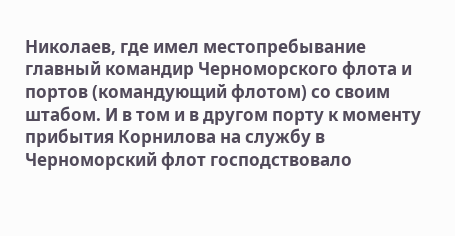Николаев, где имел местопребывание главный командир Черноморского флота и портов (командующий флотом) со своим штабом. И в том и в другом порту к моменту прибытия Корнилова на службу в Черноморский флот господствовало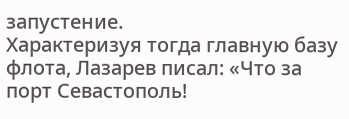запустение.
Характеризуя тогда главную базу флота, Лазарев писал: «Что за порт Севастополь!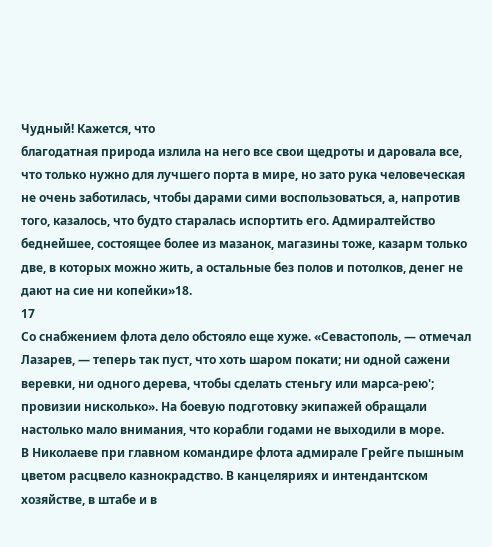Чудный! Кажется, что
благодатная природа излила на него все свои щедроты и даровала все, что только нужно для лучшего порта в мире, но зато рука человеческая не очень заботилась, чтобы дарами сими воспользоваться, а, напротив того, казалось, что будто старалась испортить его. Адмиралтейство беднейшее, состоящее более из мазанок, магазины тоже, казарм только две, в которых можно жить, а остальные без полов и потолков, денег не дают на сие ни копейки»18.
17
Со снабжением флота дело обстояло еще хуже. «Севастополь, — отмечал Лазарев, — теперь так пуст, что хоть шаром покати; ни одной сажени веревки, ни одного дерева, чтобы сделать стеньгу или марса-рею'; провизии нисколько». На боевую подготовку экипажей обращали настолько мало внимания, что корабли годами не выходили в море.
В Николаеве при главном командире флота адмирале Грейге пышным цветом расцвело казнокрадство. В канцеляриях и интендантском хозяйстве, в штабе и в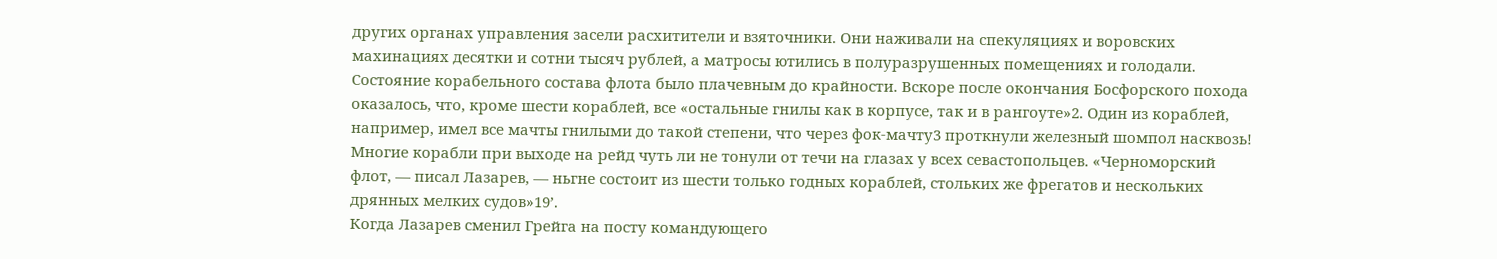других органах управления засели расхитители и взяточники. Они наживали на спекуляциях и воровских махинациях десятки и сотни тысяч рублей, а матросы ютились в полуразрушенных помещениях и голодали.
Состояние корабельного состава флота было плачевным до крайности. Вскоре после окончания Босфорского похода оказалось, что, кроме шести кораблей, все «остальные гнилы как в корпусе, так и в рангоуте»2. Один из кораблей, например, имел все мачты гнилыми до такой степени, что через фок-мачту3 проткнули железный шомпол насквозь! Многие корабли при выходе на рейд чуть ли не тонули от течи на глазах у всех севастопольцев. «Черноморский флот, — писал Лазарев, — ньгне состоит из шести только годных кораблей, стольких же фрегатов и нескольких дрянных мелких судов»19’.
Когда Лазарев сменил Грейга на посту командующего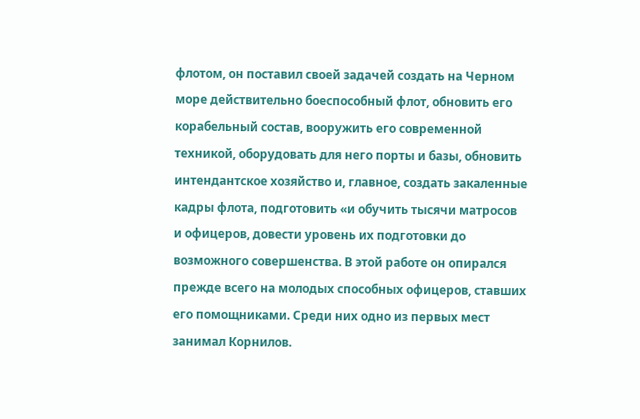флотом, он поставил своей задачей создать на Черном море действительно боеспособный флот, обновить его корабельный состав, вооружить его современной техникой, оборудовать для него порты и базы, обновить интендантское хозяйство и, главное, создать закаленные кадры флота, подготовить «и обучить тысячи матросов и офицеров, довести уровень их подготовки до возможного совершенства. В этой работе он опирался прежде всего на молодых способных офицеров, ставших его помощниками. Среди них одно из первых мест занимал Корнилов.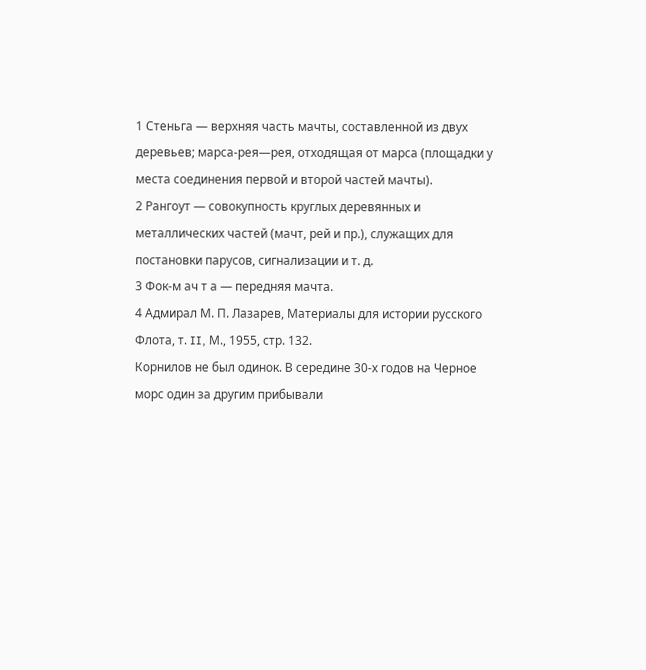1 Стеньга — верхняя часть мачты, составленной из двух деревьев; марса-рея—рея, отходящая от марса (площадки у места соединения первой и второй частей мачты).
2 Рангоут — совокупность круглых деревянных и металлических частей (мачт, рей и пр.), служащих для постановки парусов, сигнализации и т. д.
3 Фок-м ач т а — передняя мачта.
4 Адмирал М. П. Лазарев, Материалы для истории русского Флота, т. II, М., 1955, стр. 132.
Корнилов не был одинок. В середине 30-х годов на Черное морс один за другим прибывали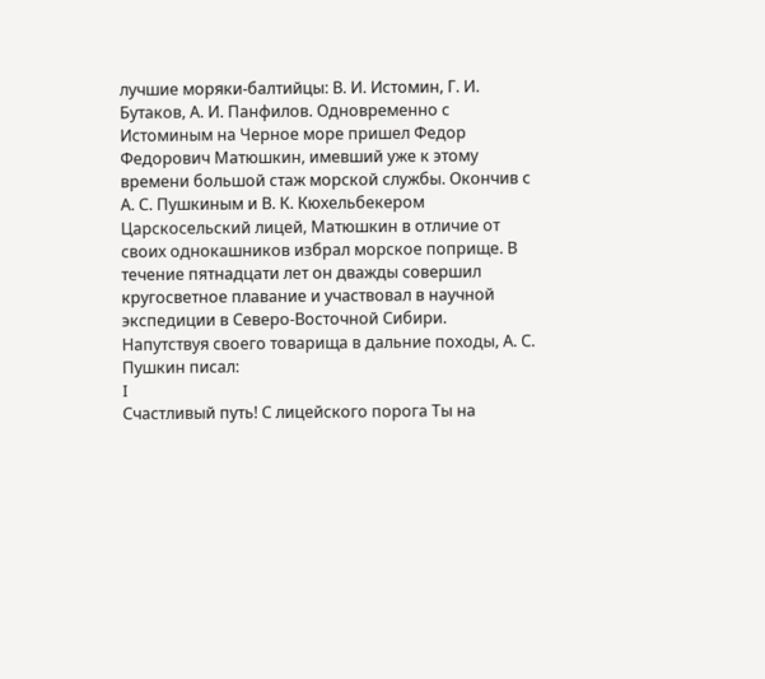лучшие моряки-балтийцы: В. И. Истомин, Г. И. Бутаков, А. И. Панфилов. Одновременно с Истоминым на Черное море пришел Федор Федорович Матюшкин, имевший уже к этому времени большой стаж морской службы. Окончив с А. С. Пушкиным и В. К. Кюхельбекером Царскосельский лицей, Матюшкин в отличие от своих однокашников избрал морское поприще. В течение пятнадцати лет он дважды совершил кругосветное плавание и участвовал в научной экспедиции в Северо-Восточной Сибири. Напутствуя своего товарища в дальние походы, А. С. Пушкин писал:
I
Счастливый путь! С лицейского порога Ты на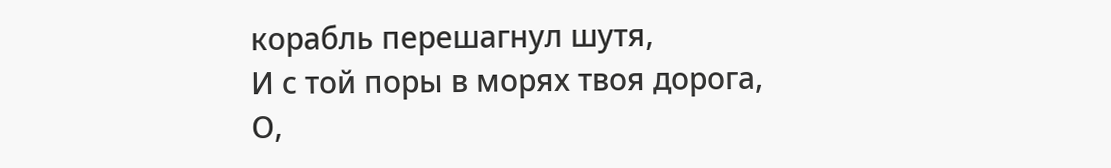корабль перешагнул шутя,
И с той поры в морях твоя дорога,
О,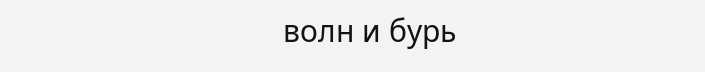волн и бурь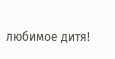любимое дитя!